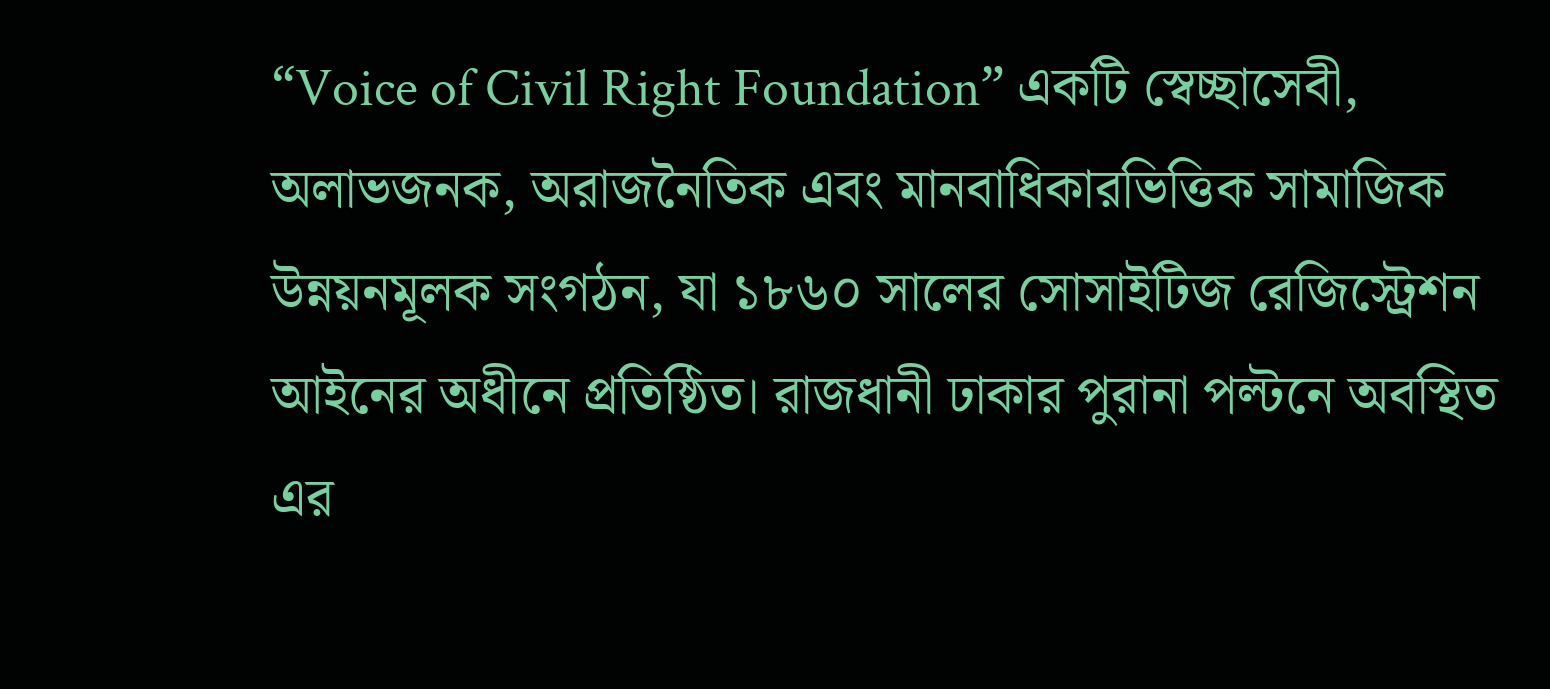“Voice of Civil Right Foundation” একটি স্বেচ্ছাসেবী, অলাভজনক, অরাজনৈতিক এবং মানবাধিকারভিত্তিক সামাজিক উন্নয়নমূলক সংগঠন, যা ১৮৬০ সালের সোসাইটিজ রেজিস্ট্রেশন আইনের অধীনে প্রতিষ্ঠিত। রাজধানী ঢাকার পুরানা পল্টনে অবস্থিত এর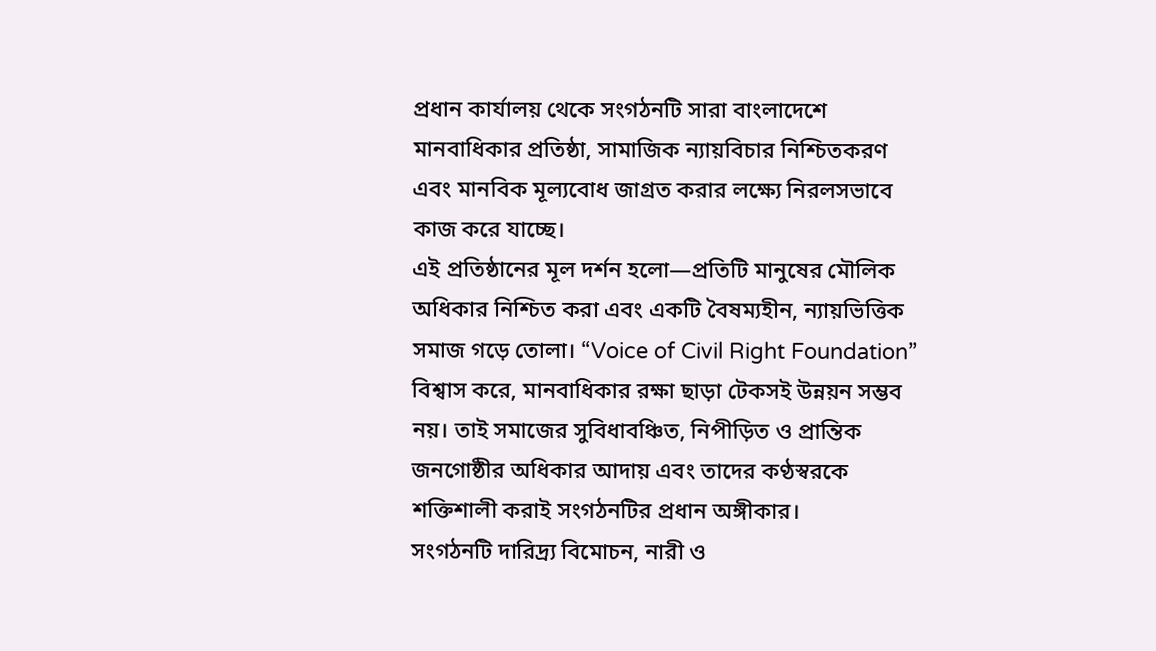প্রধান কার্যালয় থেকে সংগঠনটি সারা বাংলাদেশে মানবাধিকার প্রতিষ্ঠা, সামাজিক ন্যায়বিচার নিশ্চিতকরণ এবং মানবিক মূল্যবোধ জাগ্রত করার লক্ষ্যে নিরলসভাবে কাজ করে যাচ্ছে।
এই প্রতিষ্ঠানের মূল দর্শন হলো—প্রতিটি মানুষের মৌলিক অধিকার নিশ্চিত করা এবং একটি বৈষম্যহীন, ন্যায়ভিত্তিক সমাজ গড়ে তোলা। “Voice of Civil Right Foundation” বিশ্বাস করে, মানবাধিকার রক্ষা ছাড়া টেকসই উন্নয়ন সম্ভব নয়। তাই সমাজের সুবিধাবঞ্চিত, নিপীড়িত ও প্রান্তিক জনগোষ্ঠীর অধিকার আদায় এবং তাদের কণ্ঠস্বরকে শক্তিশালী করাই সংগঠনটির প্রধান অঙ্গীকার।
সংগঠনটি দারিদ্র্য বিমোচন, নারী ও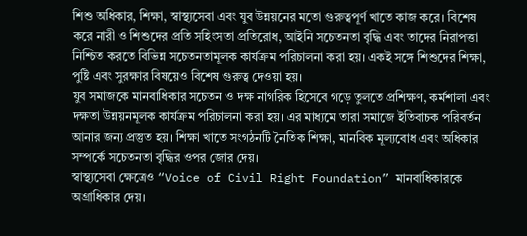শিশু অধিকার, শিক্ষা, স্বাস্থ্যসেবা এবং যুব উন্নয়নের মতো গুরুত্বপূর্ণ খাতে কাজ করে। বিশেষ করে নারী ও শিশুদের প্রতি সহিংসতা প্রতিরোধ, আইনি সচেতনতা বৃদ্ধি এবং তাদের নিরাপত্তা নিশ্চিত করতে বিভিন্ন সচেতনতামূলক কার্যক্রম পরিচালনা করা হয়। একই সঙ্গে শিশুদের শিক্ষা, পুষ্টি এবং সুরক্ষার বিষয়েও বিশেষ গুরুত্ব দেওয়া হয়।
যুব সমাজকে মানবাধিকার সচেতন ও দক্ষ নাগরিক হিসেবে গড়ে তুলতে প্রশিক্ষণ, কর্মশালা এবং দক্ষতা উন্নয়নমূলক কার্যক্রম পরিচালনা করা হয়। এর মাধ্যমে তারা সমাজে ইতিবাচক পরিবর্তন আনার জন্য প্রস্তুত হয়। শিক্ষা খাতে সংগঠনটি নৈতিক শিক্ষা, মানবিক মূল্যবোধ এবং অধিকার সম্পর্কে সচেতনতা বৃদ্ধির ওপর জোর দেয়।
স্বাস্থ্যসেবা ক্ষেত্রেও “Voice of Civil Right Foundation” মানবাধিকারকে অগ্রাধিকার দেয়।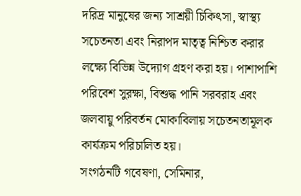দরিদ্র মানুষের জন্য সাশ্রয়ী চিকিৎসা, স্বাস্থ্য সচেতনতা এবং নিরাপদ মাতৃত্ব নিশ্চিত করার লক্ষ্যে বিভিন্ন উদ্যোগ গ্রহণ করা হয়। পাশাপাশি পরিবেশ সুরক্ষা, বিশুদ্ধ পানি সরবরাহ এবং জলবায়ু পরিবর্তন মোকাবিলায় সচেতনতামূলক কার্যক্রম পরিচালিত হয়।
সংগঠনটি গবেষণা, সেমিনার,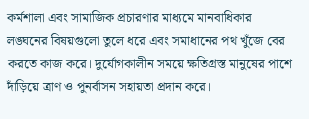কর্মশালা এবং সামাজিক প্রচারণার মাধ্যমে মানবাধিকার লঙ্ঘনের বিষয়গুলো তুলে ধরে এবং সমাধানের পথ খুঁজে বের করতে কাজ করে। দুর্যোগকালীন সময়ে ক্ষতিগ্রস্ত মানুষের পাশে দাঁড়িয়ে ত্রাণ ও পুনর্বাসন সহায়তা প্রদান করে।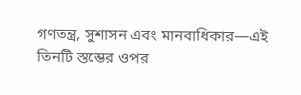গণতন্ত্র, সুশাসন এবং মানবাধিকার—এই তিনটি স্তম্ভের ওপর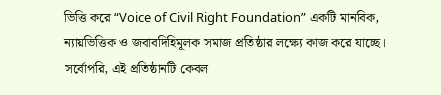ভিত্তি করে “Voice of Civil Right Foundation” একটি মানবিক, ন্যায়ভিত্তিক ও জবাবদিহিমূলক সমাজ প্রতিষ্ঠার লক্ষ্যে কাজ করে যাচ্ছে।
সর্বোপরি, এই প্রতিষ্ঠানটি কেবল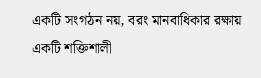একটি সংগঠন নয়, বরং মানবাধিকার রক্ষায় একটি শক্তিশালী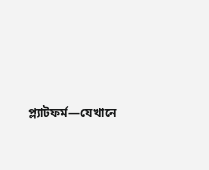প্ল্যাটফর্ম—যেখানে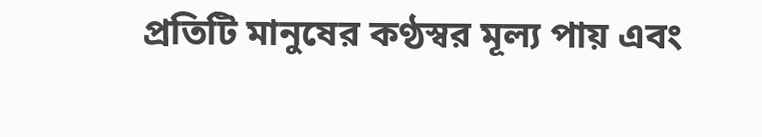প্রতিটি মানুষের কণ্ঠস্বর মূল্য পায় এবং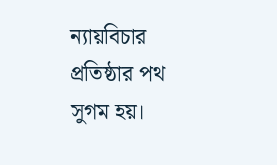ন্যায়বিচার প্রতিষ্ঠার পথ সুগম হয়।